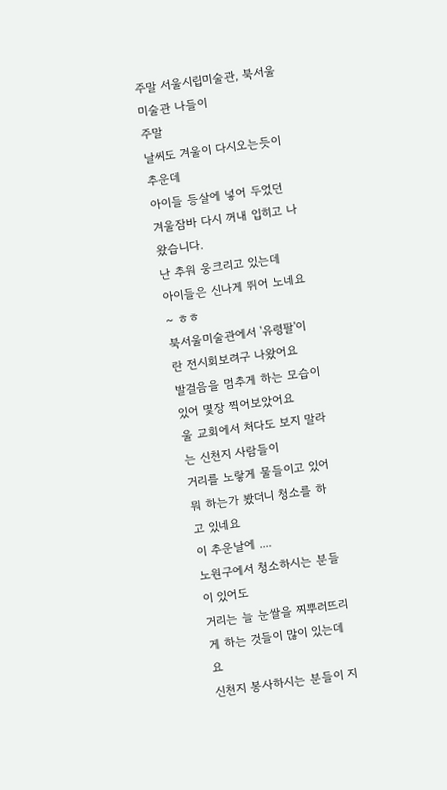주말 서울시립미술관, 북서울 미술관 나들이
주말
날씨도 겨울이 다시오는듯이 추운데
아이들 등살에 넣어 두었던 겨울잠바 다시 꺼내 입히고 나왔습니다.
난 추워 웅크리고 있는데
아이들은 신나게 뛰어 노네요 ~ ㅎㅎ
북서울미술관에서 '유령팔'이란 전시회보려구 나왔어요
발걸음을 멈추게 하는 모습이 있어 몇장 찍어보았어요
울 교회에서 처다도 보지 말라는 신천지 사람들이
거리를 노랗게 물들이고 있어
뭐 하는가 봤더니 청소를 하고 있네요
이 추운날에 ....
노원구에서 청소하시는 분들이 있어도
거리는 늘 눈쌀을 찌뿌러뜨리게 하는 것들이 많이 있는데요
신천지 봉사하시는 분들이 지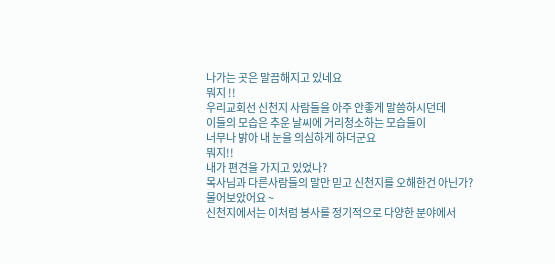나가는 곳은 말끔해지고 있네요
뭐지 !!
우리교회선 신천지 사람들을 아주 안좋게 말씀하시던데
이들의 모습은 추운 날씨에 거리청소하는 모습들이
너무나 밝아 내 눈을 의심하게 하더군요
뭐지!!
내가 편견을 가지고 있었나?
목사님과 다른사람들의 말만 믿고 신천지를 오해한건 아닌가?
물어보았어요 ~
신천지에서는 이처럼 봉사를 정기적으로 다양한 분야에서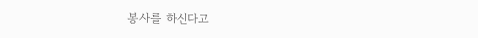봉사를 하신다고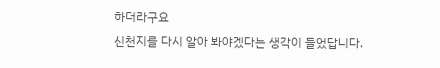하더라구요
신천지를 다시 알아 봐야겠다는 생각이 들었답니다.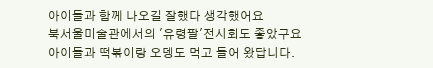아이들과 함께 나오길 잘했다 생각했어요
북서울미술관에서의 '유령팔'전시회도 좋았구요
아이들과 떡볶이랑 오뎅도 먹고 들어 왔답니다.